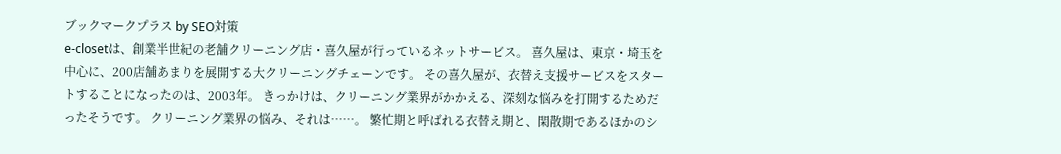ブックマークプラス by SEO対策
e-closetは、創業半世紀の老舗クリーニング店・喜久屋が行っているネットサービス。 喜久屋は、東京・埼玉を中心に、200店舗あまりを展開する大クリーニングチェーンです。 その喜久屋が、衣替え支援サービスをスタートすることになったのは、2003年。 きっかけは、クリーニング業界がかかえる、深刻な悩みを打開するためだったそうです。 クリーニング業界の悩み、それは……。 繁忙期と呼ばれる衣替え期と、閑散期であるほかのシ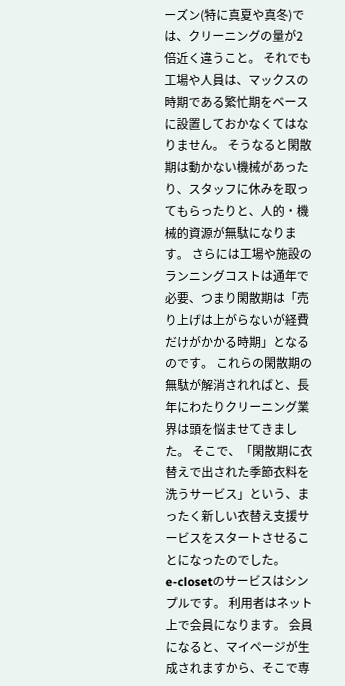ーズン(特に真夏や真冬)では、クリーニングの量が2倍近く違うこと。 それでも工場や人員は、マックスの時期である繁忙期をベースに設置しておかなくてはなりません。 そうなると閑散期は動かない機械があったり、スタッフに休みを取ってもらったりと、人的・機械的資源が無駄になります。 さらには工場や施設のランニングコストは通年で必要、つまり閑散期は「売り上げは上がらないが経費だけがかかる時期」となるのです。 これらの閑散期の無駄が解消されればと、長年にわたりクリーニング業界は頭を悩ませてきました。 そこで、「閑散期に衣替えで出された季節衣料を洗うサービス」という、まったく新しい衣替え支援サービスをスタートさせることになったのでした。
e-closetのサービスはシンプルです。 利用者はネット上で会員になります。 会員になると、マイページが生成されますから、そこで専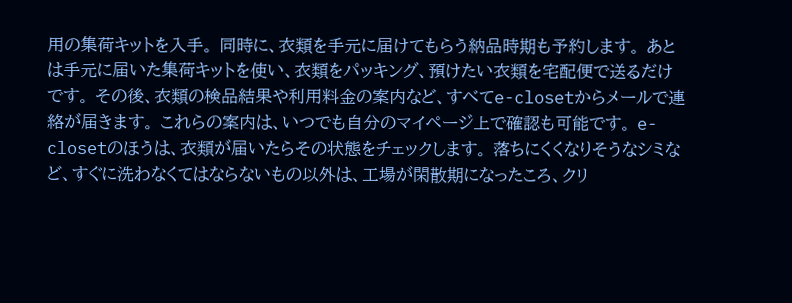用の集荷キットを入手。 同時に、衣類を手元に届けてもらう納品時期も予約します。 あとは手元に届いた集荷キットを使い、衣類をパッキング、預けたい衣類を宅配便で送るだけです。 その後、衣類の検品結果や利用料金の案内など、すべてe-closetからメールで連絡が届きます。 これらの案内は、いつでも自分のマイページ上で確認も可能です。 e-closetのほうは、衣類が届いたらその状態をチェックします。 落ちにくくなりそうなシミなど、すぐに洗わなくてはならないもの以外は、工場が閑散期になったころ、クリ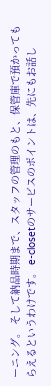ーニング。 そして納品時期まで、スタッフの管理のもと、保管庫で預かってもらえるというわけです。 e-closetのサービスのポイントは、先にもお話し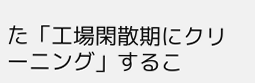た「工場閑散期にクリーニング」するこ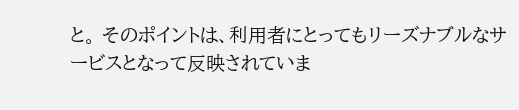と。 そのポイントは、利用者にとってもリーズナブルなサービスとなって反映されていま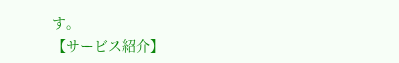す。
【サービス紹介】